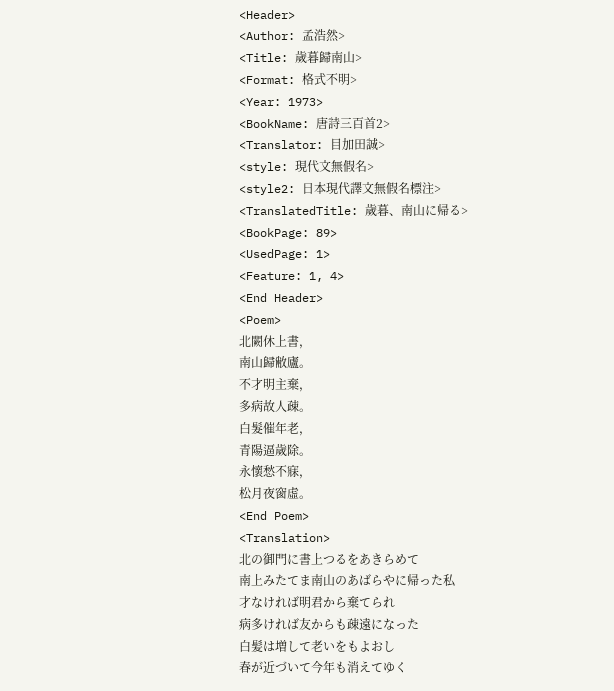<Header>
<Author: 孟浩然>
<Title: 歲暮歸南山>
<Format: 格式不明>
<Year: 1973>
<BookName: 唐詩三百首2>
<Translator: 目加田誠>
<style: 現代文無假名>
<style2: 日本現代譯文無假名標注>
<TranslatedTitle: 歲暮、南山に帰る>
<BookPage: 89>
<UsedPage: 1>
<Feature: 1, 4>
<End Header>
<Poem>
北闕休上書，
南山歸敝廬。
不才明主棄，
多病故人疎。
白髮催年老，
青陽逼歲除。
永懷愁不寐，
松月夜窗虛。
<End Poem>
<Translation>
北の御門に書上つるをあきらめて
南上みたてま南山のあばらやに帰った私
才なければ明君から棄てられ
病多ければ友からも疎遠になった
白髪は増して老いをもよおし
春が近づいて今年も消えてゆく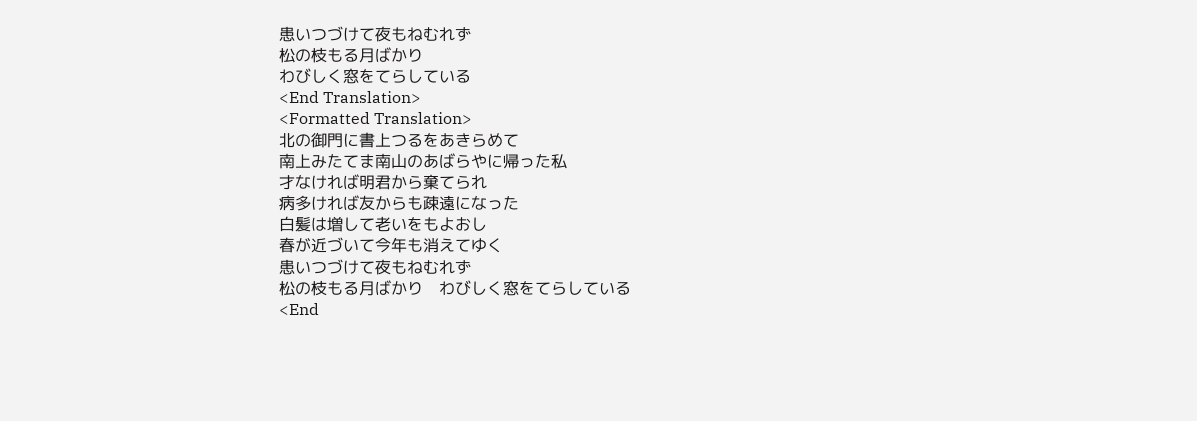患いつづけて夜もねむれず
松の枝もる月ばかり
わびしく窓をてらしている
<End Translation>
<Formatted Translation>
北の御門に書上つるをあきらめて
南上みたてま南山のあばらやに帰った私
才なければ明君から棄てられ
病多ければ友からも疎遠になった
白髪は増して老いをもよおし
春が近づいて今年も消えてゆく
患いつづけて夜もねむれず
松の枝もる月ばかり　わびしく窓をてらしている
<End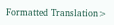Formatted Translation>